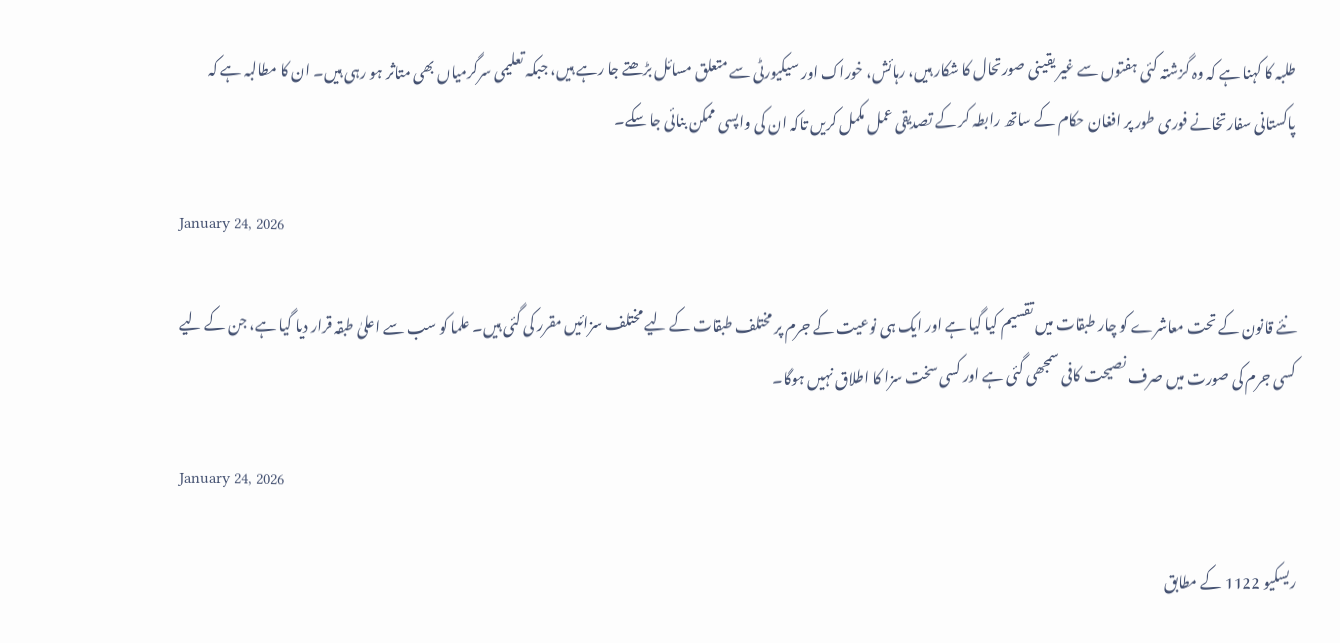طلبہ کا کہنا ہے کہ وہ گزشتہ کئی ہفتوں سے غیر یقینی صورتحال کا شکار ہیں، رہائش، خوراک اور سیکیورٹی سے متعلق مسائل بڑھتے جا رہے ہیں، جبکہ تعلیمی سرگرمیاں بھی متاثر ہو رہی ہیں۔ ان کا مطالبہ ہے کہ پاکستانی سفارتخانے فوری طور پر افغان حکام کے ساتھ رابطہ کر کے تصدیقی عمل مکمل کریں تاکہ ان کی واپسی ممکن بنائی جا سکے۔

January 24, 2026

نئے قانون کے تحت معاشرے کو چار طبقات میں تقسیم کیا گیا ہے اور ایک ہی نوعیت کے جرم پر مختلف طبقات کے لیے مختلف سزائیں مقرر کی گئی ہیں۔ علما کو سب سے اعلیٰ طبقہ قرار دیا گیا ہے، جن کے لیے کسی جرم کی صورت میں صرف نصیحت کافی سمجھی گئی ہے اور کسی سخت سزا کا اطلاق نہیں ہوگا۔

January 24, 2026

ریسکیو 1122 کے مطابق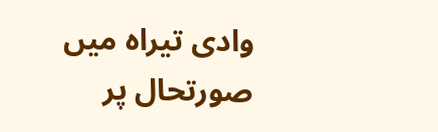وادی تیراہ میں صورتحال پر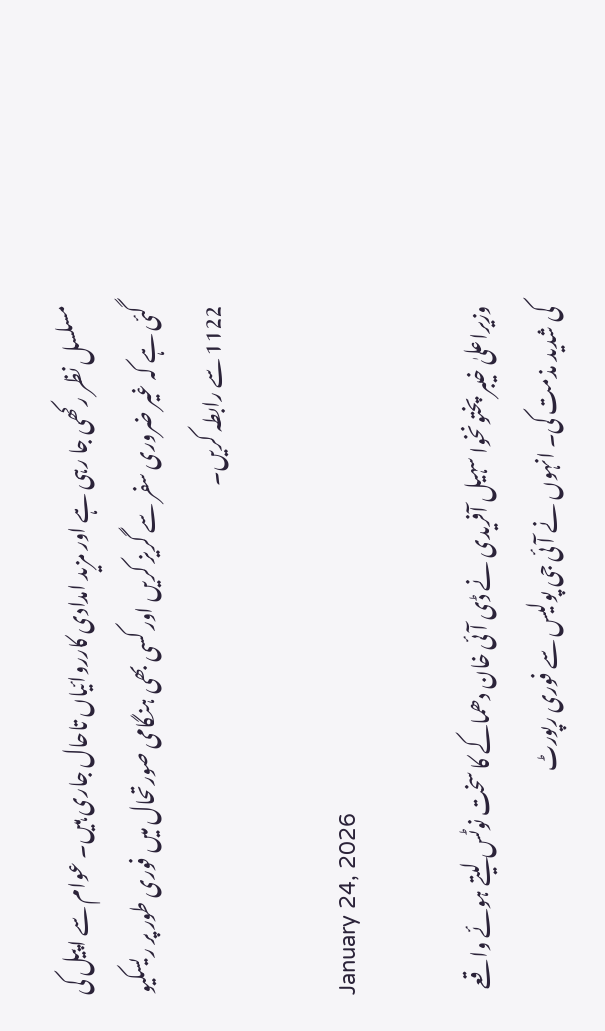مسلسل نظر رکھی جا رہی ہے اور مزید امدادی کارروائیاں تاحال جاری ہیں۔ عوام سے اپیل کی گئی ہے کہ غیر ضروری سفر سے گریز کریں اور کسی بھی ہنگامی صورتحال میں فوری طور پر ریسکیو 1122 سے رابطہ کریں۔

January 24, 2026

وزیراعلیٰ خیبر پختونخوا سہیل آفریدی نے ڈی آئی خان دھماکے کا سخت نوٹس لیتے ہوئے واقعے کی شدید مذمت کی۔ انہوں نے آئی جی پولیس سے فوری رپورٹ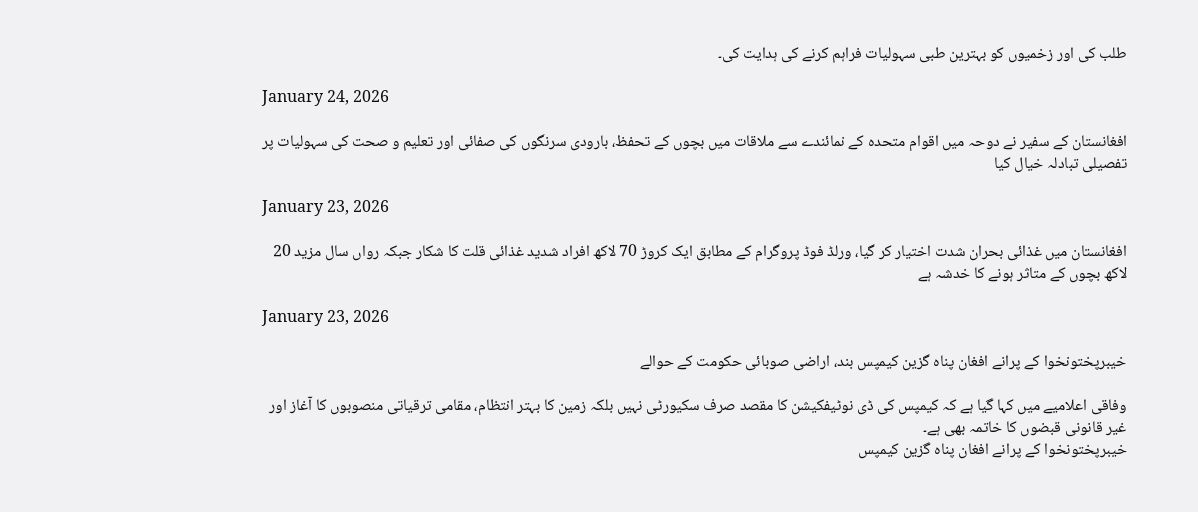طلب کی اور زخمیوں کو بہترین طبی سہولیات فراہم کرنے کی ہدایت کی۔

January 24, 2026

افغانستان کے سفیر نے دوحہ میں اقوام متحدہ کے نمائندے سے ملاقات میں بچوں کے تحفظ، بارودی سرنگوں کی صفائی اور تعلیم و صحت کی سہولیات پر تفصیلی تبادلہ خیال کیا

January 23, 2026

افغانستان میں غذائی بحران شدت اختیار کر گیا، ورلڈ فوڈ پروگرام کے مطابق ایک کروڑ 70 لاکھ افراد شدید غذائی قلت کا شکار جبکہ رواں سال مزید 20 لاکھ بچوں کے متاثر ہونے کا خدشہ ہے

January 23, 2026

خیبرپختونخوا کے پرانے افغان پناہ گزین کیمپس بند، اراضی صوبائی حکومت کے حوالے

وفاقی اعلامیے میں کہا گیا ہے کہ کیمپس کی ڈی نوٹیفکیشن کا مقصد صرف سکیورٹی نہیں بلکہ زمین کا بہتر انتظام، مقامی ترقیاتی منصوبوں کا آغاز اور غیر قانونی قبضوں کا خاتمہ بھی ہے۔
خیبرپختونخوا کے پرانے افغان پناہ گزین کیمپس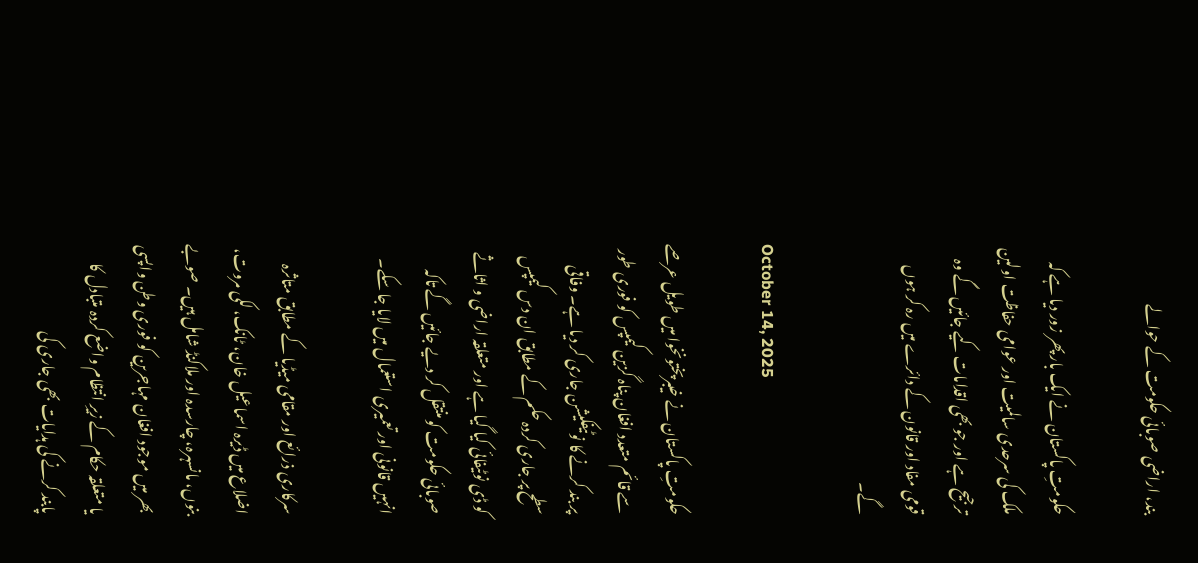بند، اراضی صوبائی حکومت کے حوالے

حکومتِ پاکستان نے ایک بار پھر زور دیا ہے کہ ملک کی سرحدی سالمیت اور عوامی حفاظت اولین ترجیح ہے اور جو بھی اقدامات کیے جائیں گے وہ قومی مفاد اور قانون کے دائرے میں رہ کر ہوں گے۔

October 14, 2025

حکومتِ پاکستان نے خیبرپختونخوا میں طویل عرصے سے قائم متعدد افغان پناہ گزین کیمپس کو فوری طور پر بند کرنے کا نوٹیفکیشن جاری کر دیا ہے۔ وفاقی سطح پر جاری کردہ حکم کے مطابق ان دس کیمپس کو ڈی نوٹیفائی کیا گیا ہے اور متعلقہ اراضی و اثاثے صوبائی حکومت کو منتقل کر دیے جائیں گے تاکہ انہیں قانونی اور تعمیری استعمال میں لایا جا سکے۔

سرکاری ذرائع اور مقامی میڈیا کے مطابق متاثرہ اضلاع میں ڈیرہ اسماعیل خان، ٹانک، لکی مروت، بنوں، مانسہرہ، چارسدہ اور ملاکنڈ شامل ہیں۔ صوبے بھر میں موجود افغان مہاجرین کو فوری وطن واپسی یا متعلقہ حکام کے زیرِ انتظام واضع کردہ متبادل کا پابند کرنے کی ہدایات بھی جاری کی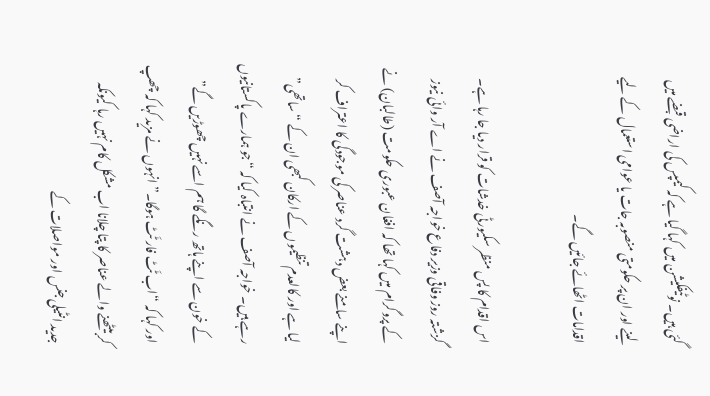گئی ہیں۔ نوٹیفکیشن میں کہا گیا ہے کہ کیمپس کی اراضی قبضے میں لینے اور ان پر حکومتی منصوبہ جات یا عوامی استعمال کے لیے اقدامات اٹھائے جائیں گے۔

اس اقدام کا پس منظر سکیورٹی خدشات کو قرار دیا جا رہا ہے۔ گزشتہ روز وفاقی وزیر دفاع خواجہ آصف نے اے آر وائی نیوز کے پروگرام میں کہا تھا کہ افغان عبوری حکومت (طالبان) نے اپنے سامنے بعض دہشت گرد عناصر کی موجودگی کا اعتراف کر لیا ہے اور کالعدم تنظیموں کے ارکان کبھی ان کے “ساتھی” رہے ہیں۔ خواجہ آصف نے انتباہ کیا کہ “جو ہمارے پاکستانیوں کے خون سے اپنے ہاتھ رنگے گا ہم اسے نہیں چھوڑیں گے” اور کہا کہ “اب ٹَٹ فار ٹَٹ ہوگا۔” انہوں نے مزید کہا کہ چھپ کر بیٹھنے والے عناصر کا پتا چلانا اب مشکل کام نہیں رہا کیونکہ جدید انٹیلی جنس اور مواصلات کے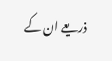ذریعے ان کے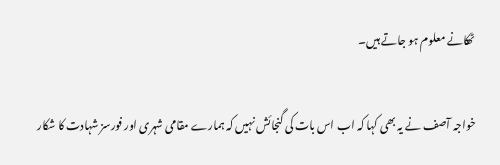ٹھکانے معلوم ہو جاتے ہیں۔

خواجہ آصف نے یہ بھی کہا کہ اب اس بات کی گنجائش نہیں کہ ہمارے مقامی شہری اور فورسز شہادت کا شکار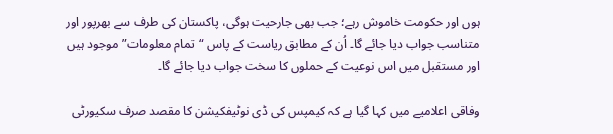ہوں اور حکومت خاموش رہے؛ جب بھی جارحیت ہوگی، پاکستان کی طرف سے بھرپور اور متناسب جواب دیا جائے گا۔ اُن کے مطابق ریاست کے پاس “تمام معلومات” موجود ہیں اور مستقبل میں اس نوعیت کے حملوں کا سخت جواب دیا جائے گا۔

وفاقی اعلامیے میں کہا گیا ہے کہ کیمپس کی ڈی نوٹیفکیشن کا مقصد صرف سکیورٹی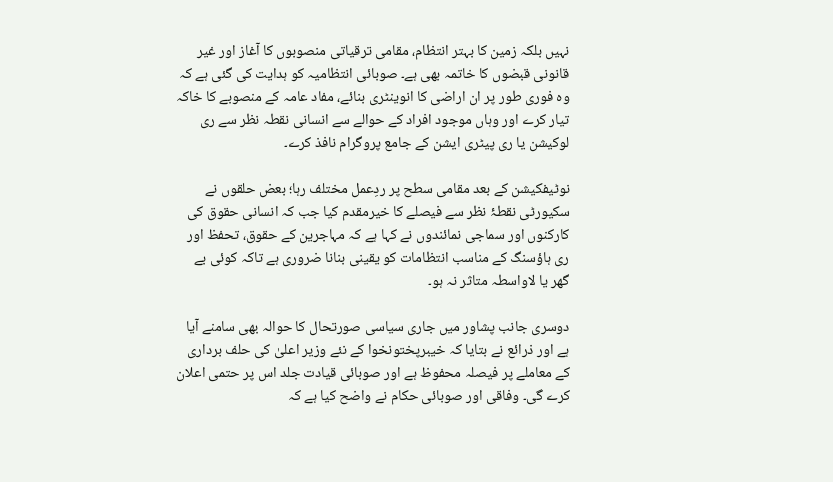نہیں بلکہ زمین کا بہتر انتظام، مقامی ترقیاتی منصوبوں کا آغاز اور غیر قانونی قبضوں کا خاتمہ بھی ہے۔ صوبائی انتظامیہ کو ہدایت کی گئی ہے کہ وہ فوری طور پر ان اراضی کا انوینٹری بنائے، مفاد عامہ کے منصوبے کا خاکہ تیار کرے اور وہاں موجود افراد کے حوالے سے انسانی نقطہ نظر سے ری لوکیشن یا ری پیٹری ایشن کے جامع پروگرام نافذ کرے۔

نوٹیفکیشن کے بعد مقامی سطح پر ردِعمل مختلف رہا؛ بعض حلقوں نے سکیورٹی نقطۂ نظر سے فیصلے کا خیرمقدم کیا جب کہ انسانی حقوق کی کارکنوں اور سماجی نمائندوں نے کہا ہے کہ مہاجرین کے حقوق، تحفظ اور ری ہاؤسنگ کے مناسب انتظامات کو یقینی بنانا ضروری ہے تاکہ کوئی بے گھر یا لاواسطہ متاثر نہ ہو۔

دوسری جانب پشاور میں جاری سیاسی صورتحال کا حوالہ بھی سامنے آیا ہے اور ذرائع نے بتایا کہ خیبرپختونخوا کے نئے وزیر اعلیٰ کی حلف برداری کے معاملے پر فیصلہ محفوظ ہے اور صوبائی قیادت جلد اس پر حتمی اعلان کرے گی۔ وفاقی اور صوبائی حکام نے واضح کیا ہے کہ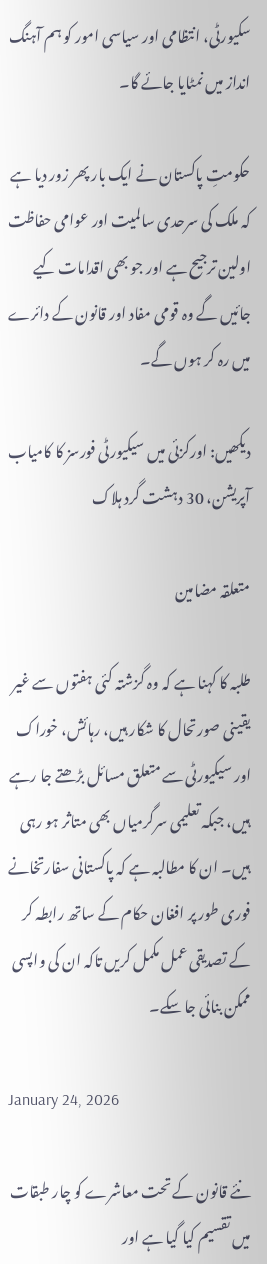سکیورٹی، انتظامی اور سیاسی امور کو ہم آہنگ انداز میں نمٹایا جائے گا۔

حکومتِ پاکستان نے ایک بار پھر زور دیا ہے کہ ملک کی سرحدی سالمیت اور عوامی حفاظت اولین ترجیح ہے اور جو بھی اقدامات کیے جائیں گے وہ قومی مفاد اور قانون کے دائرے میں رہ کر ہوں گے۔

دیکھیں: اورکزئی میں سیکیورٹی فورسز کا کامیاب آپریشن، 30 دہشت گرد ہلاک

متعلقہ مضامین

طلبہ کا کہنا ہے کہ وہ گزشتہ کئی ہفتوں سے غیر یقینی صورتحال کا شکار ہیں، رہائش، خوراک اور سیکیورٹی سے متعلق مسائل بڑھتے جا رہے ہیں، جبکہ تعلیمی سرگرمیاں بھی متاثر ہو رہی ہیں۔ ان کا مطالبہ ہے کہ پاکستانی سفارتخانے فوری طور پر افغان حکام کے ساتھ رابطہ کر کے تصدیقی عمل مکمل کریں تاکہ ان کی واپسی ممکن بنائی جا سکے۔

January 24, 2026

نئے قانون کے تحت معاشرے کو چار طبقات میں تقسیم کیا گیا ہے اور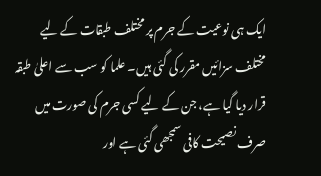ایک ہی نوعیت کے جرم پر مختلف طبقات کے لیے مختلف سزائیں مقرر کی گئی ہیں۔ علما کو سب سے اعلیٰ طبقہ قرار دیا گیا ہے، جن کے لیے کسی جرم کی صورت میں صرف نصیحت کافی سمجھی گئی ہے اور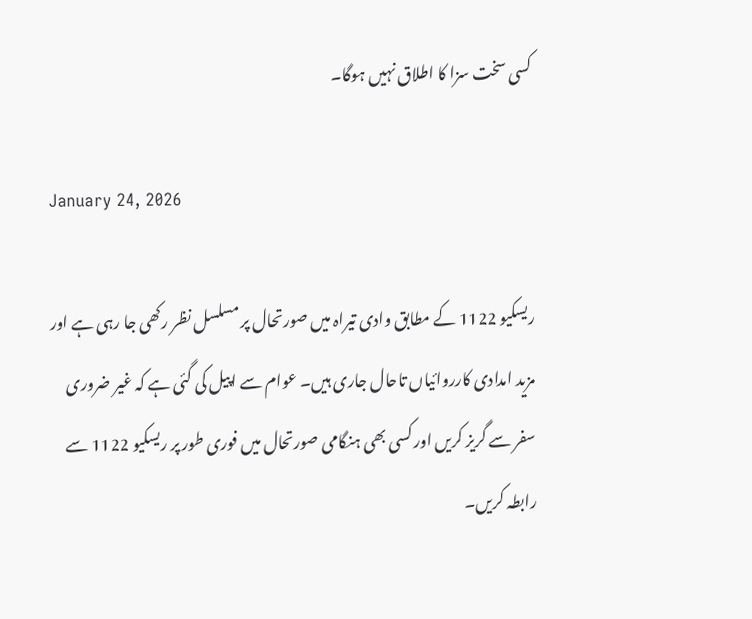کسی سخت سزا کا اطلاق نہیں ہوگا۔

January 24, 2026

ریسکیو 1122 کے مطابق وادی تیراہ میں صورتحال پر مسلسل نظر رکھی جا رہی ہے اور مزید امدادی کارروائیاں تاحال جاری ہیں۔ عوام سے اپیل کی گئی ہے کہ غیر ضروری سفر سے گریز کریں اور کسی بھی ہنگامی صورتحال میں فوری طور پر ریسکیو 1122 سے رابطہ کریں۔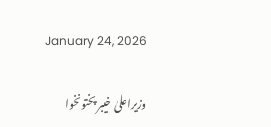January 24, 2026

وزیراعلیٰ خیبر پختونخوا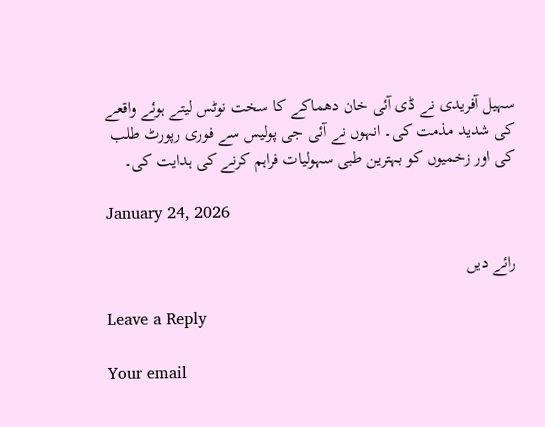سہیل آفریدی نے ڈی آئی خان دھماکے کا سخت نوٹس لیتے ہوئے واقعے کی شدید مذمت کی۔ انہوں نے آئی جی پولیس سے فوری رپورٹ طلب کی اور زخمیوں کو بہترین طبی سہولیات فراہم کرنے کی ہدایت کی۔

January 24, 2026

رائے دیں

Leave a Reply

Your email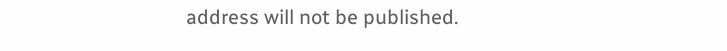address will not be published.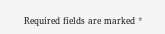Required fields are marked *